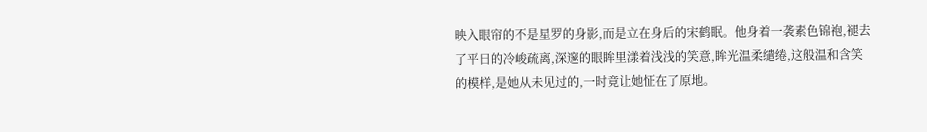映入眼帘的不是星罗的身影,而是立在身后的宋鹤眠。他身着一袭素色锦袍,褪去了平日的冷峻疏离,深邃的眼眸里漾着浅浅的笑意,眸光温柔缱绻,这般温和含笑的模样,是她从未见过的,一时竟让她怔在了原地。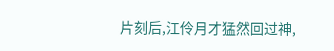片刻后,江伶月才猛然回过神,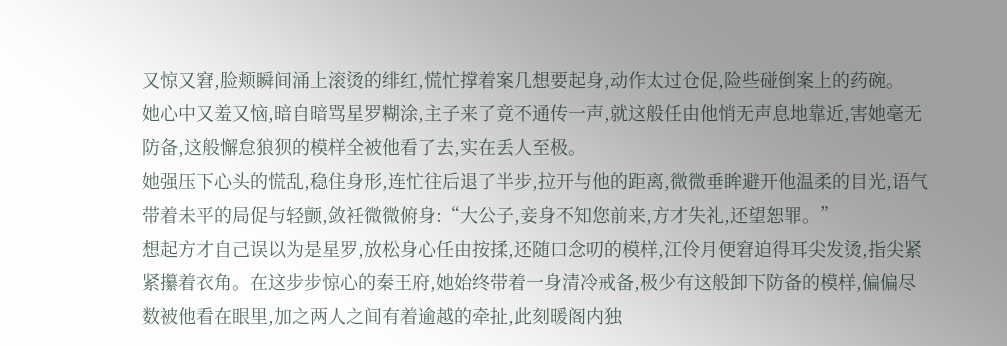又惊又窘,脸颊瞬间涌上滚烫的绯红,慌忙撑着案几想要起身,动作太过仓促,险些碰倒案上的药碗。
她心中又羞又恼,暗自暗骂星罗糊涂,主子来了竟不通传一声,就这般任由他悄无声息地靠近,害她毫无防备,这般懈怠狼狈的模样全被他看了去,实在丢人至极。
她强压下心头的慌乱,稳住身形,连忙往后退了半步,拉开与他的距离,微微垂眸避开他温柔的目光,语气带着未平的局促与轻颤,敛衽微微俯身:“大公子,妾身不知您前来,方才失礼,还望恕罪。”
想起方才自己误以为是星罗,放松身心任由按揉,还随口念叨的模样,江伶月便窘迫得耳尖发烫,指尖紧紧攥着衣角。在这步步惊心的秦王府,她始终带着一身清冷戒备,极少有这般卸下防备的模样,偏偏尽数被他看在眼里,加之两人之间有着逾越的牵扯,此刻暖阁内独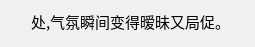处,气氛瞬间变得暧昧又局促。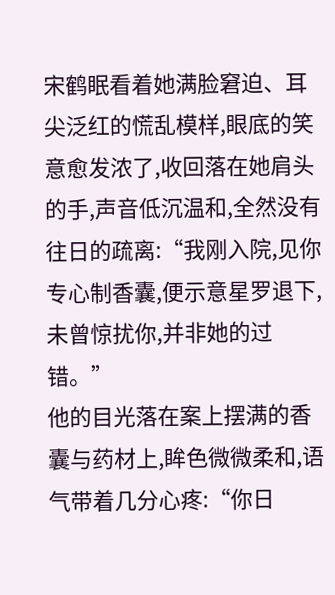宋鹤眠看着她满脸窘迫、耳尖泛红的慌乱模样,眼底的笑意愈发浓了,收回落在她肩头的手,声音低沉温和,全然没有往日的疏离:“我刚入院,见你专心制香囊,便示意星罗退下,未曾惊扰你,并非她的过错。”
他的目光落在案上摆满的香囊与药材上,眸色微微柔和,语气带着几分心疼:“你日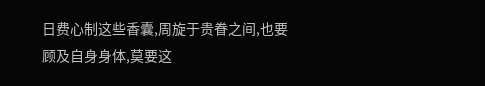日费心制这些香囊,周旋于贵眷之间,也要顾及自身身体,莫要这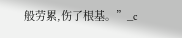般劳累,伤了根基。”_c